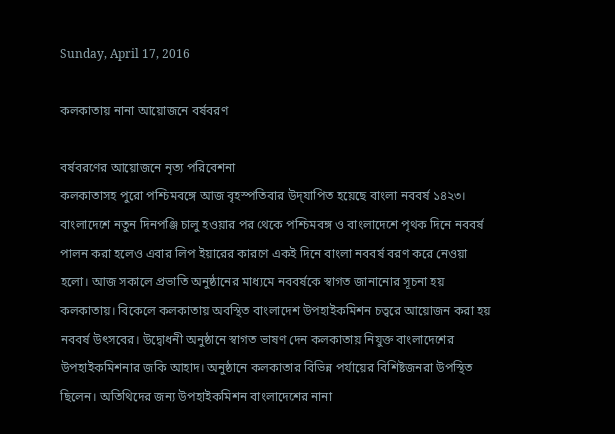Sunday, April 17, 2016

কলকাতায় নানা আয়োজনে বর্ষবরণ

বর্ষবরণের আয়োজনে নৃত্য পরিবেশনা
কলকাতাসহ পুরো পশ্চিমবঙ্গে আজ বৃহস্পতিবার উদ্‌যাপিত হয়েছে বাংলা নববর্ষ ১৪২৩। বাংলাদেশে নতুন দিনপঞ্জি চালু হওয়ার পর থেকে পশ্চিমবঙ্গ ও বাংলাদেশে পৃথক দিনে নববর্ষ পালন করা হলেও এবার লিপ ইয়ারের কারণে একই দিনে বাংলা নববর্ষ বরণ করে নেওয়া হলো। আজ সকালে প্রভাতি অনুষ্ঠানের মাধ্যমে নববর্ষকে স্বাগত জানানোর সূচনা হয় কলকাতায়। বিকেলে কলকাতায় অবস্থিত বাংলাদেশ উপহাইকমিশন চত্বরে আয়োজন করা হয় নববর্ষ উৎসবের। উদ্বোধনী অনুষ্ঠানে স্বাগত ভাষণ দেন কলকাতায় নিযুক্ত বাংলাদেশের উপহাইকমিশনার জকি আহাদ। অনুষ্ঠানে কলকাতার বিভিন্ন পর্যায়ের বিশিষ্টজনরা উপস্থিত ছিলেন। অতিথিদের জন্য উপহাইকমিশন বাংলাদেশের নানা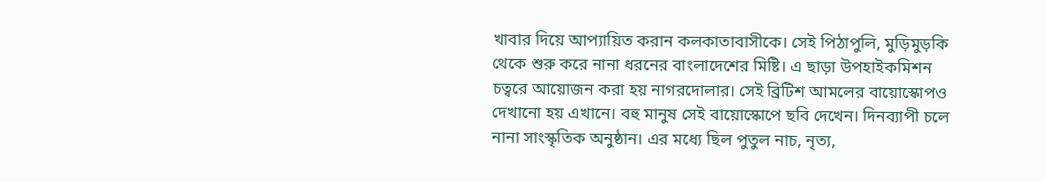খাবার দিয়ে আপ্যায়িত করান কলকাতাবাসীকে। সেই পিঠাপুলি, মুড়িমুড়কি থেকে শুরু করে নানা ধরনের বাংলাদেশের মিষ্টি। এ ছাড়া উপহাইকমিশন চত্বরে আয়োজন করা হয় নাগরদোলার। সেই ব্রিটিশ আমলের বায়োস্কোপও দেখানো হয় এখানে। বহু মানুষ সেই বায়োস্কোপে ছবি দেখেন। দিনব্যাপী চলে নানা সাংস্কৃতিক অনুষ্ঠান। এর মধ্যে ছিল পুতুল নাচ, নৃত্য,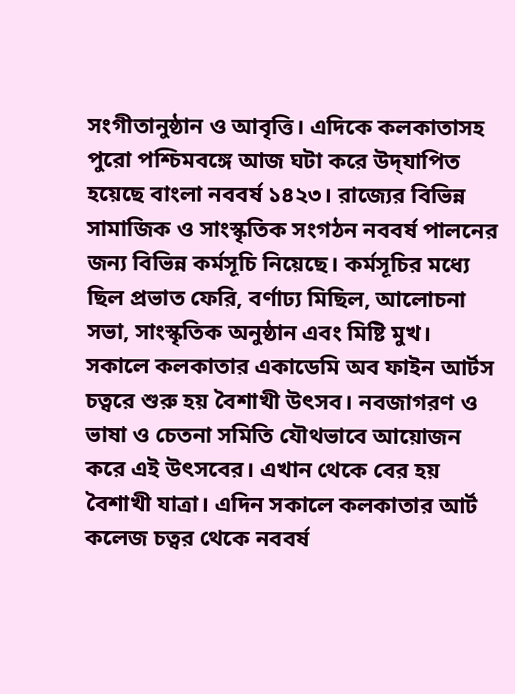সংগীতানুষ্ঠান ও আবৃত্তি। এদিকে কলকাতাসহ পুরো পশ্চিমবঙ্গে আজ ঘটা করে উদ্‌যাপিত হয়েছে বাংলা নববর্ষ ১৪২৩। রাজ্যের বিভিন্ন সামাজিক ও সাংস্কৃতিক সংগঠন নববর্ষ পালনের জন্য বিভিন্ন কর্মসূচি নিয়েছে। কর্মসূচির মধ্যে ছিল প্রভাত ফেরি, বর্ণাঢ্য মিছিল, আলোচনা সভা, সাংস্কৃতিক অনুষ্ঠান এবং মিষ্টি মুখ।  সকালে কলকাতার একাডেমি অব ফাইন আর্টস চত্বরে শুরু হয় বৈশাখী উৎসব। নবজাগরণ ও ভাষা ও চেতনা সমিতি যৌথভাবে আয়োজন করে এই উৎসবের। এখান থেকে বের হয় বৈশাখী যাত্রা। এদিন সকালে কলকাতার আর্ট কলেজ চত্বর থেকে নববর্ষ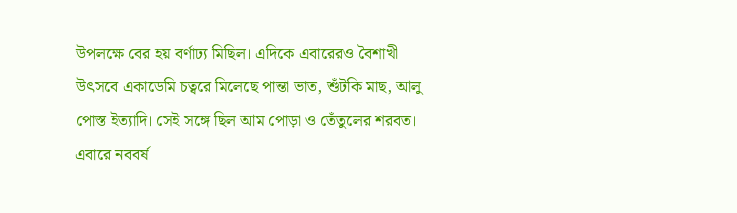উপলক্ষে বের হয় বর্ণাঢ্য মিছিল। এদিকে এবারেরও বৈশাখী উৎসবে একাডেমি চত্বরে মিলেছে পান্তা ভাত, শুঁটকি মাছ, আলু পোস্ত ইত্যাদি। সেই সঙ্গে ছিল আম পোড়া ও তেঁতুলের শরবত। এবারে নববর্ষ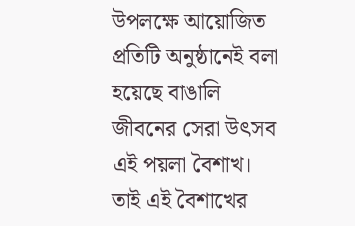উপলক্ষে আয়োজিত প্রতিটি অনুষ্ঠানেই বলা হয়েছে বাঙালি জীবনের সেরা উৎসব এই পয়লা বৈশাখ। তাই এই বৈশাখের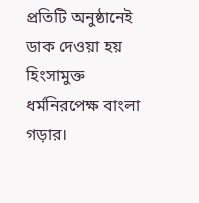প্রতিটি অনুষ্ঠানেই ডাক দেওয়া হয় হিংসামুক্ত ধর্মনিরপেক্ষ বাংলা গড়ার।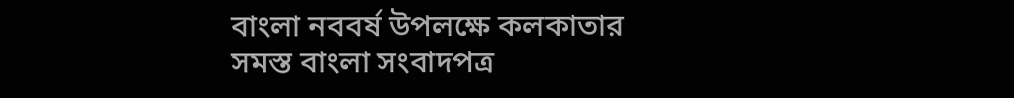বাংলা নববর্ষ উপলক্ষে কলকাতার সমস্ত বাংলা সংবাদপত্র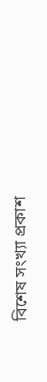বিশেষ সংখ্যা প্রকাশ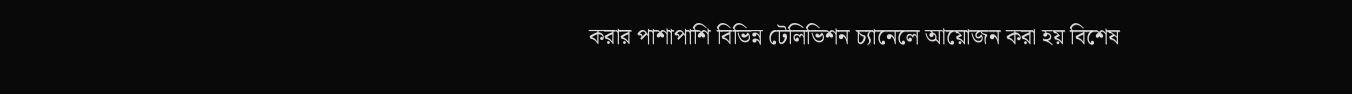করার পাশাপাশি বিভিন্ন টেলিভিশন চ্যানেলে আয়োজন করা হয় বিশেষ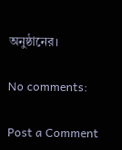অনুষ্ঠানের।

No comments:

Post a Comment